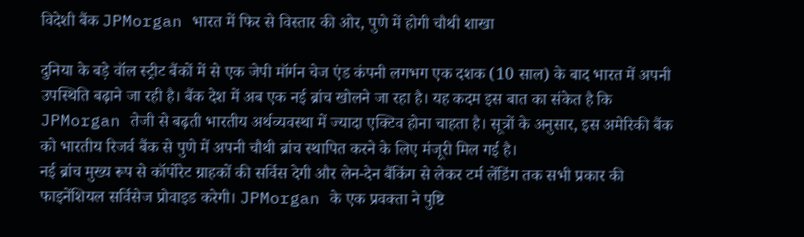विदेशी बैंक JPMorgan भारत में फिर से विस्तार की ओर, पुणे में होगी चौथी शाखा

दुनिया के बड़े वॉल स्ट्रीट बैंकों में से एक जेपी मॉर्गन चेज एंड कंपनी लगभग एक दशक (10 साल) के बाद भारत में अपनी उपस्थिति बढ़ाने जा रही है। बैंक देश में अब एक नई ब्रांच खोलने जा रहा है। यह कदम इस बात का संकेत है कि JPMorgan तेजी से बढ़ती भारतीय अर्थव्यवस्था में ज्यादा एक्टिव होना चाहता है। सूत्रों के अनुसार, इस अमेरिकी बैंक को भारतीय रिजर्व बैंक से पुणे में अपनी चौथी ब्रांच स्थापित करने के लिए मंजूरी मिल गई है।
नई ब्रांच मुख्य रूप से कॉर्पोरेट ग्राहकों की सर्विस देगी और लेन-देन बैंकिंग से लेकर टर्म लेंडिंग तक सभी प्रकार की फाइनेंशियल सर्विसेज प्रोवाइड करेगी। JPMorgan के एक प्रवक्ता ने पुष्टि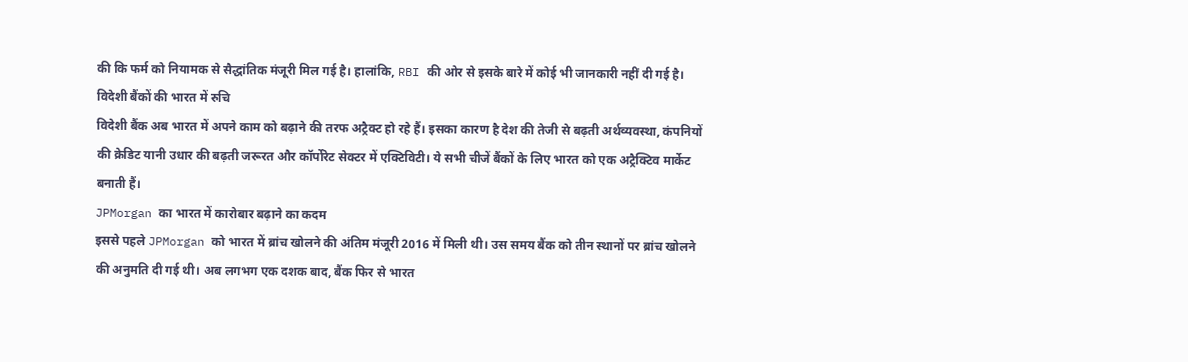की कि फर्म को नियामक से सैद्धांतिक मंजूरी मिल गई है। हालांकि, RBI की ओर से इसके बारे में कोई भी जानकारी नहीं दी गई है।
विदेशी बैंकों की भारत में रुचि
विदेशी बैंक अब भारत में अपने काम को बढ़ाने की तरफ अट्रैक्ट हो रहे हैं। इसका कारण है देश की तेजी से बढ़ती अर्थव्यवस्था, कंपनियों की क्रेडिट यानी उधार की बढ़ती जरूरत और कॉर्पोरेट सेक्टर में एक्टिविटी। ये सभी चीजें बैंकों के लिए भारत को एक अट्रैक्टिव मार्केट बनाती हैं।
JPMorgan का भारत में कारोबार बढ़ाने का कदम
इससे पहले JPMorgan को भारत में ब्रांच खोलने की अंतिम मंजूरी 2016 में मिली थी। उस समय बैंक को तीन स्थानों पर ब्रांच खोलने की अनुमति दी गई थी। अब लगभग एक दशक बाद, बैंक फिर से भारत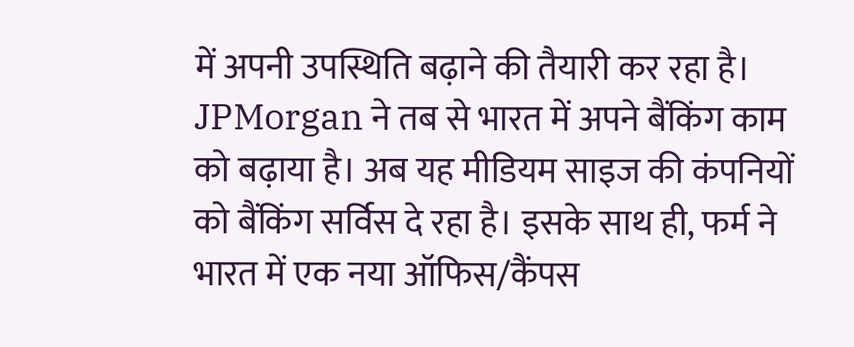में अपनी उपस्थिति बढ़ाने की तैयारी कर रहा है। JPMorgan ने तब से भारत में अपने बैंकिंग काम को बढ़ाया है। अब यह मीडियम साइज की कंपनियों को बैंकिंग सर्विस दे रहा है। इसके साथ ही, फर्म ने भारत में एक नया ऑफिस/कैंपस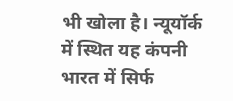भी खोला है। न्यूयॉर्क में स्थित यह कंपनी भारत में सिर्फ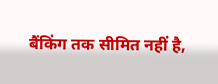बैंकिंग तक सीमित नहीं है,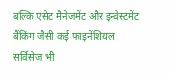बल्कि एसेट मैनेजमेंट और इन्वेस्टमेंट बैंकिंग जैसी कई फाइनेंशियल सर्विसेज भी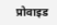प्रोवाइड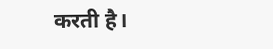करती है।